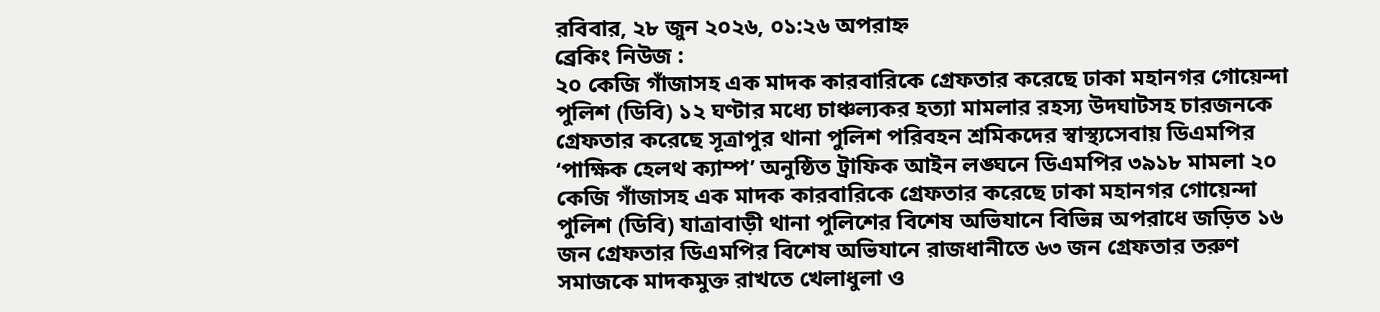রবিবার, ২৮ জুন ২০২৬, ০১:২৬ অপরাহ্ন
ব্রেকিং নিউজ :
২০ কেজি গাঁজাসহ এক মাদক কারবারিকে গ্রেফতার করেছে ঢাকা মহানগর গোয়েন্দা পুলিশ (ডিবি) ১২ ঘণ্টার মধ্যে চাঞ্চল্যকর হত্যা মামলার রহস্য উদঘাটসহ চারজনকে গ্রেফতার করেছে সূত্রাপুর থানা পুলিশ পরিবহন শ্রমিকদের স্বাস্থ্যসেবায় ডিএমপির ‘পাক্ষিক হেলথ ক্যাম্প’ অনুষ্ঠিত ট্রাফিক আইন লঙ্ঘনে ডিএমপির ৩৯১৮ মামলা ২০ কেজি গাঁজাসহ এক মাদক কারবারিকে গ্রেফতার করেছে ঢাকা মহানগর গোয়েন্দা পুলিশ (ডিবি) যাত্রাবাড়ী থানা পুলিশের বিশেষ অভিযানে বিভিন্ন অপরাধে জড়িত ১৬ জন গ্রেফতার ডিএমপির বিশেষ অভিযানে রাজধানীতে ৬৩ জন গ্রেফতার তরুণ সমাজকে মাদকমুক্ত রাখতে খেলাধুলা ও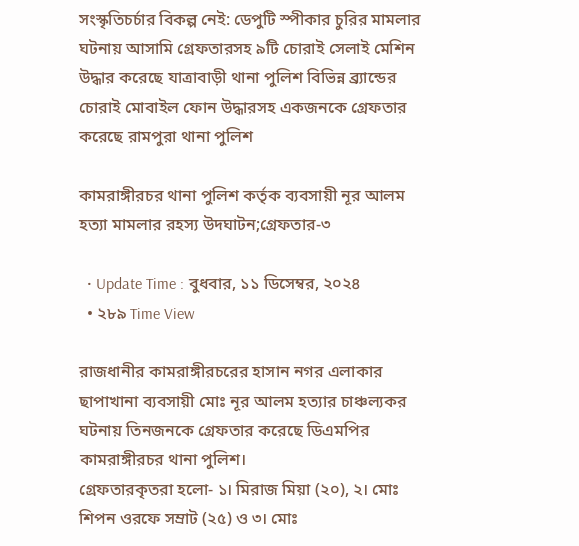সংস্কৃতিচর্চার বিকল্প নেই: ডেপুটি স্পীকার চুরির মামলার ঘটনায় আসামি গ্রেফতারসহ ৯টি চোরাই সেলাই মেশিন উদ্ধার করেছে যাত্রাবাড়ী থানা পুলিশ বিভিন্ন ব্র্যান্ডের চোরাই মোবাইল ফোন উদ্ধারসহ একজনকে গ্রেফতার করেছে রামপুরা থানা পুলিশ

কামরাঙ্গীরচর থানা পুলিশ কর্তৃক ব্যবসায়ী নূর আলম হত্যা মামলার রহস্য উদঘাটন;গ্রেফতার-৩

  • Update Time : বুধবার, ১১ ডিসেম্বর, ২০২৪
  • ২৮৯ Time View

রাজধানীর কামরাঙ্গীরচরের হাসান নগর এলাকার ছাপাখানা ব্যবসায়ী মোঃ নূর আলম হত্যার চাঞ্চল্যকর ঘটনায় তিনজনকে গ্রেফতার করেছে ডিএমপির কামরাঙ্গীরচর থানা পুলিশ।
গ্রেফতারকৃতরা হলো- ১। মিরাজ মিয়া (২০), ২। মোঃ শিপন ওরফে সম্রাট (২৫) ও ৩। মোঃ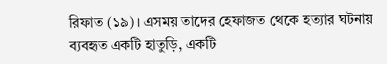রিফাত (১৯)। এসময় তাদের হেফাজত থেকে হত্যার ঘটনায় ব্যবহৃত একটি হাতুড়ি, একটি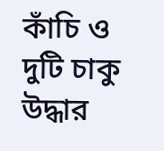কাঁচি ও দুটি চাকু উদ্ধার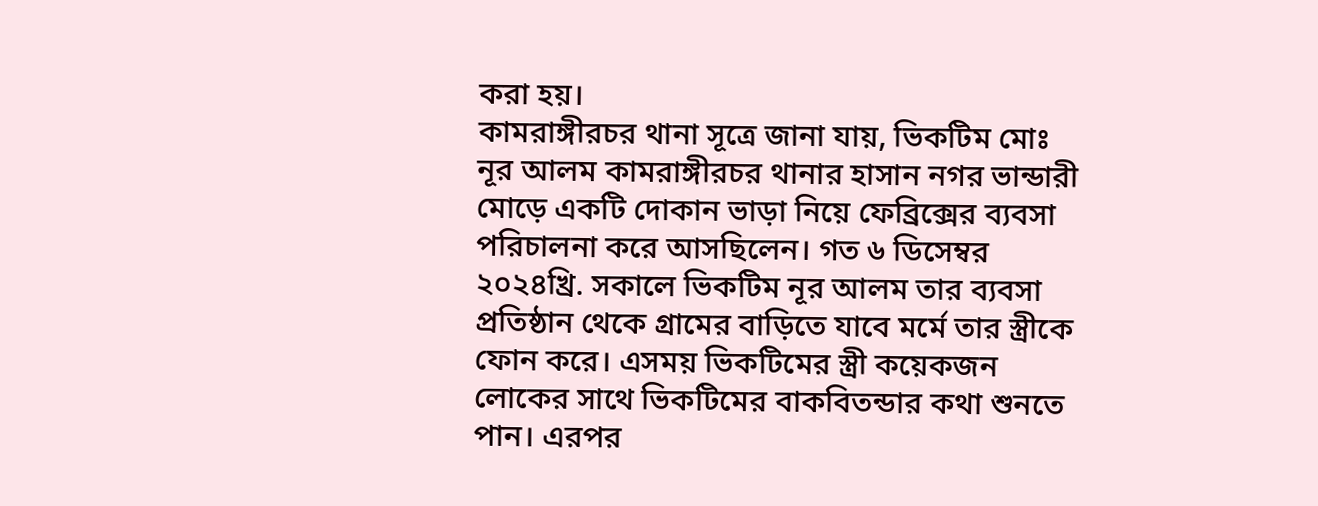করা হয়।
কামরাঙ্গীরচর থানা সূত্রে জানা যায়, ভিকটিম মোঃ নূর আলম কামরাঙ্গীরচর থানার হাসান নগর ভান্ডারী মোড়ে একটি দোকান ভাড়া নিয়ে ফেব্রিক্সের ব্যবসা পরিচালনা করে আসছিলেন। গত ৬ ডিসেম্বর ২০২৪খ্রি. সকালে ভিকটিম নূর আলম তার ব্যবসা প্রতিষ্ঠান থেকে গ্রামের বাড়িতে যাবে মর্মে তার স্ত্রীকে ফোন করে। এসময় ভিকটিমের স্ত্রী কয়েকজন লোকের সাথে ভিকটিমের বাকবিতন্ডার কথা শুনতে পান। এরপর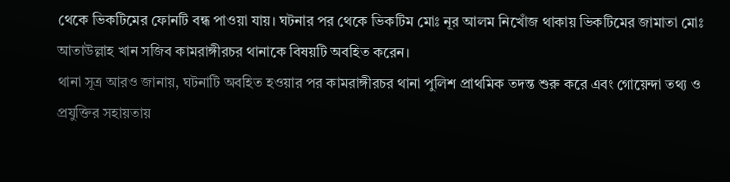থেকে ভিকটিমের ফোনটি বন্ধ পাওয়া যায়। ঘটনার পর থেকে ভিকটিম মোঃ নূর আলম নিখোঁজ থাকায় ভিকটিমের জামাতা মোঃ আতাউল্লাহ খান সজিব কামরাঙ্গীরচর থানাকে বিষয়টি অবহিত করেন।
থানা সূত্র আরও জানায়, ঘটনাটি অবহিত হওয়ার পর কামরাঙ্গীরচর থানা পুলিশ প্রাথমিক তদন্ত শুরু করে এবং গোয়েন্দা তথ্য ও প্রযুক্তির সহায়তায়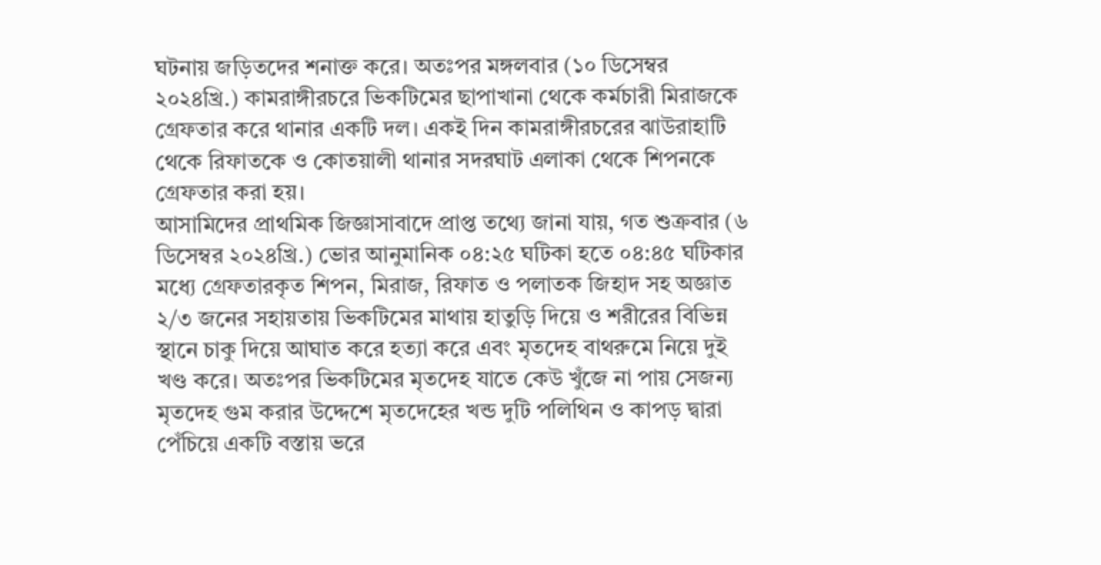ঘটনায় জড়িতদের শনাক্ত করে। অতঃপর মঙ্গলবার (১০ ডিসেম্বর ২০২৪খ্রি.) কামরাঙ্গীরচরে ভিকটিমের ছাপাখানা থেকে কর্মচারী মিরাজকে গ্রেফতার করে থানার একটি দল। একই দিন কামরাঙ্গীরচরের ঝাউরাহাটি থেকে রিফাতকে ও কোতয়ালী থানার সদরঘাট এলাকা থেকে শিপনকে গ্রেফতার করা হয়।
আসামিদের প্রাথমিক জিজ্ঞাসাবাদে প্রাপ্ত তথ্যে জানা যায়, গত শুক্রবার (৬ ডিসেম্বর ২০২৪খ্রি.) ভোর আনুমানিক ০৪:২৫ ঘটিকা হতে ০৪:৪৫ ঘটিকার মধ্যে গ্রেফতারকৃত শিপন, মিরাজ, রিফাত ও পলাতক জিহাদ সহ অজ্ঞাত ২/৩ জনের সহায়তায় ভিকটিমের মাথায় হাতুড়ি দিয়ে ও শরীরের বিভিন্ন স্থানে চাকু দিয়ে আঘাত করে হত্যা করে এবং মৃতদেহ বাথরুমে নিয়ে দুই খণ্ড করে। অতঃপর ভিকটিমের মৃতদেহ যাতে কেউ খুঁজে না পায় সেজন্য মৃতদেহ গুম করার উদ্দেশে মৃতদেহের খন্ড দুটি পলিথিন ও কাপড় দ্বারা পেঁচিয়ে একটি বস্তায় ভরে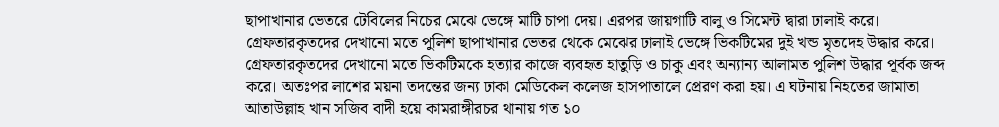ছাপাখানার ভেতরে টেবিলের নিচের মেঝে ভেঙ্গে মাটি চাপা দেয়। এরপর জায়গাটি বালু ও সিমেন্ট দ্বারা ঢালাই করে।
গ্রেফতারকৃতদের দেখানো মতে পুলিশ ছাপাখানার ভেতর থেকে মেঝের ঢালাই ভেঙ্গে ভিকটিমের দুই খন্ড মৃতদেহ উদ্ধার করে। গ্রেফতারকৃতদের দেখানো মতে ভিকটিমকে হত্যার কাজে ব্যবহৃত হাতুড়ি ও চাকু এবং অন্যান্য আলামত পুলিশ উদ্ধার পূর্বক জব্দ করে। অতঃপর লাশের ময়না তদন্তের জন্য ঢাকা মেডিকেল কলেজ হাসপাতালে প্রেরণ করা হয়। এ ঘটনায় নিহতের জামাতা আতাউল্লাহ খান সজিব বাদী হয়ে কামরাঙ্গীরচর থানায় গত ১০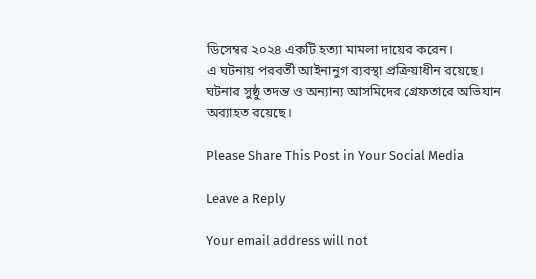ডিসেম্বর ২০২৪ একটি হত্যা মামলা দায়ের করেন।
এ ঘটনায় পরবর্তী আইনানুগ ব্যবস্থা প্রক্রিয়াধীন রয়েছে। ঘটনার সুষ্ঠু তদন্ত ও অন্যান্য আসমিদের গ্রেফতারে অভিযান অব্যাহত রয়েছে।

Please Share This Post in Your Social Media

Leave a Reply

Your email address will not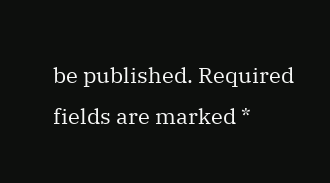be published. Required fields are marked *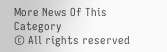More News Of This Category
© All rights reserved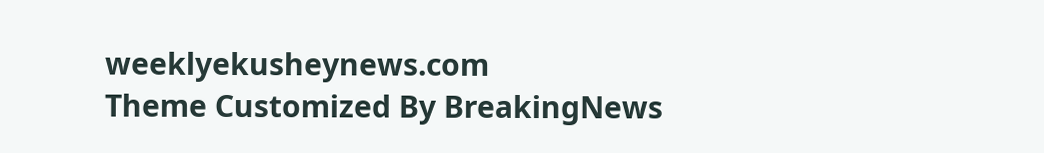weeklyekusheynews.com
Theme Customized By BreakingNews